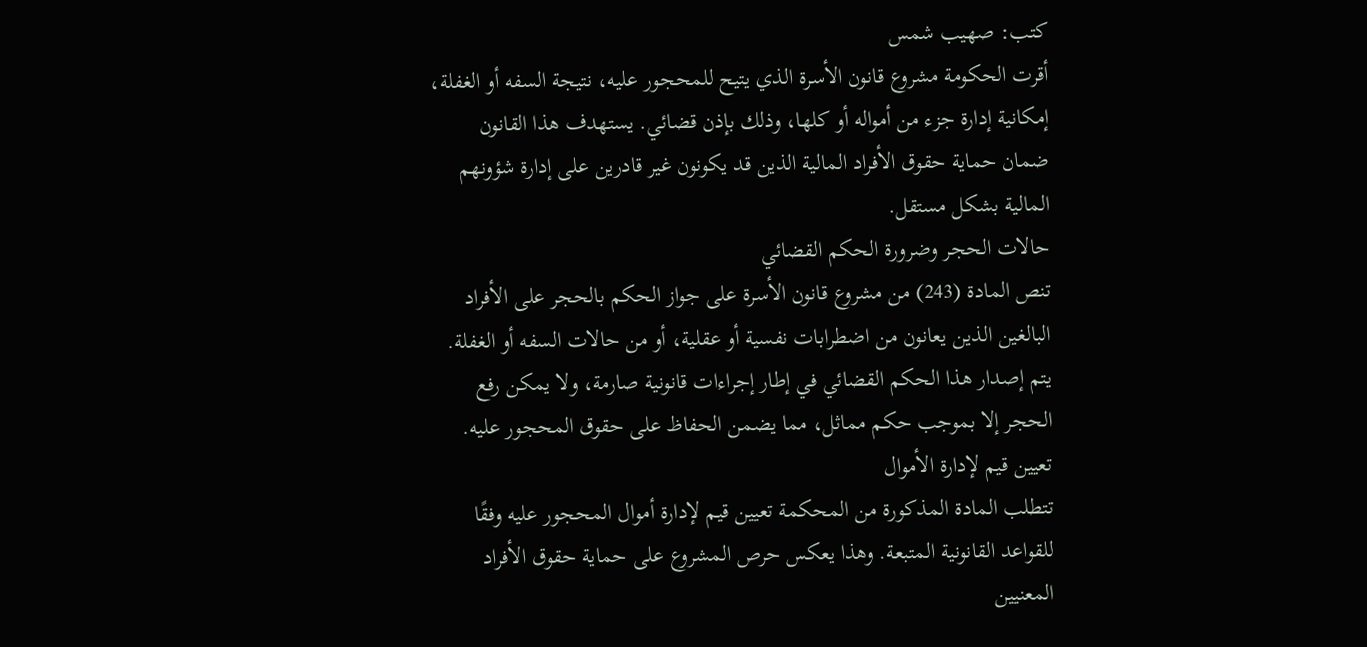كتب: صهيب شمس
أقرت الحكومة مشروع قانون الأسرة الذي يتيح للمحجور عليه، نتيجة السفه أو الغفلة، إمكانية إدارة جزء من أمواله أو كلها، وذلك بإذن قضائي. يستهدف هذا القانون ضمان حماية حقوق الأفراد المالية الذين قد يكونون غير قادرين على إدارة شؤونهم المالية بشكل مستقل.
حالات الحجر وضرورة الحكم القضائي
تنص المادة (243) من مشروع قانون الأسرة على جواز الحكم بالحجر على الأفراد البالغين الذين يعانون من اضطرابات نفسية أو عقلية، أو من حالات السفه أو الغفلة. يتم إصدار هذا الحكم القضائي في إطار إجراءات قانونية صارمة، ولا يمكن رفع الحجر إلا بموجب حكم مماثل، مما يضمن الحفاظ على حقوق المحجور عليه.
تعيين قيم لإدارة الأموال
تتطلب المادة المذكورة من المحكمة تعيين قيم لإدارة أموال المحجور عليه وفقًا للقواعد القانونية المتبعة. وهذا يعكس حرص المشروع على حماية حقوق الأفراد المعنيين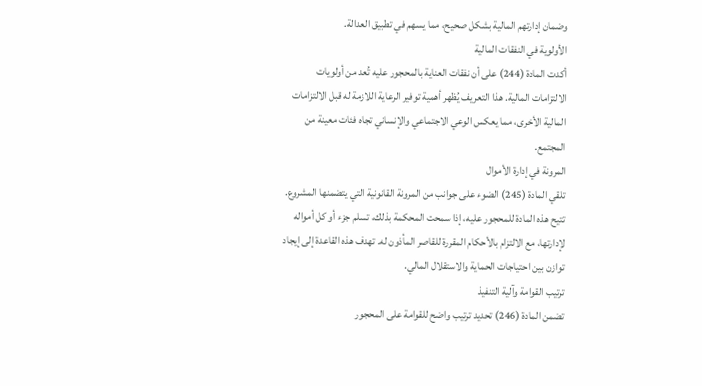وضمان إدارتهم المالية بشكل صحيح، مما يسهم في تطبيق العدالة.
الأولوية في النفقات المالية
أكدت المادة (244) على أن نفقات العناية بالمحجور عليه تُعد من أولويات الالتزامات المالية. هذا التعريف يُظهر أهمية توفير الرعاية اللازمة له قبل الالتزامات المالية الأخرى، مما يعكس الوعي الاجتماعي والإنساني تجاه فئات معينة من المجتمع.
المرونة في إدارة الأموال
تلقي المادة (245) الضوء على جوانب من المرونة القانونية التي يتضمنها المشروع. تتيح هذه المادة للمحجور عليه، إذا سمحت المحكمة بذلك، تسلم جزء أو كل أمواله لإدارتها، مع الالتزام بالأحكام المقررة للقاصر المأذون له. تهدف هذه القاعدة إلى إيجاد توازن بين احتياجات الحماية والاستقلال المالي.
ترتيب القوامة وآلية التنفيذ
تضمن المادة (246) تحديد ترتيب واضح للقوامة على المحجور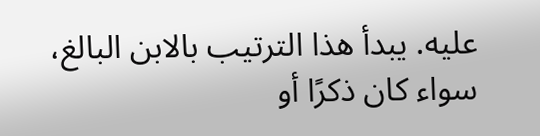عليه. يبدأ هذا الترتيب بالابن البالغ، سواء كان ذكرًا أو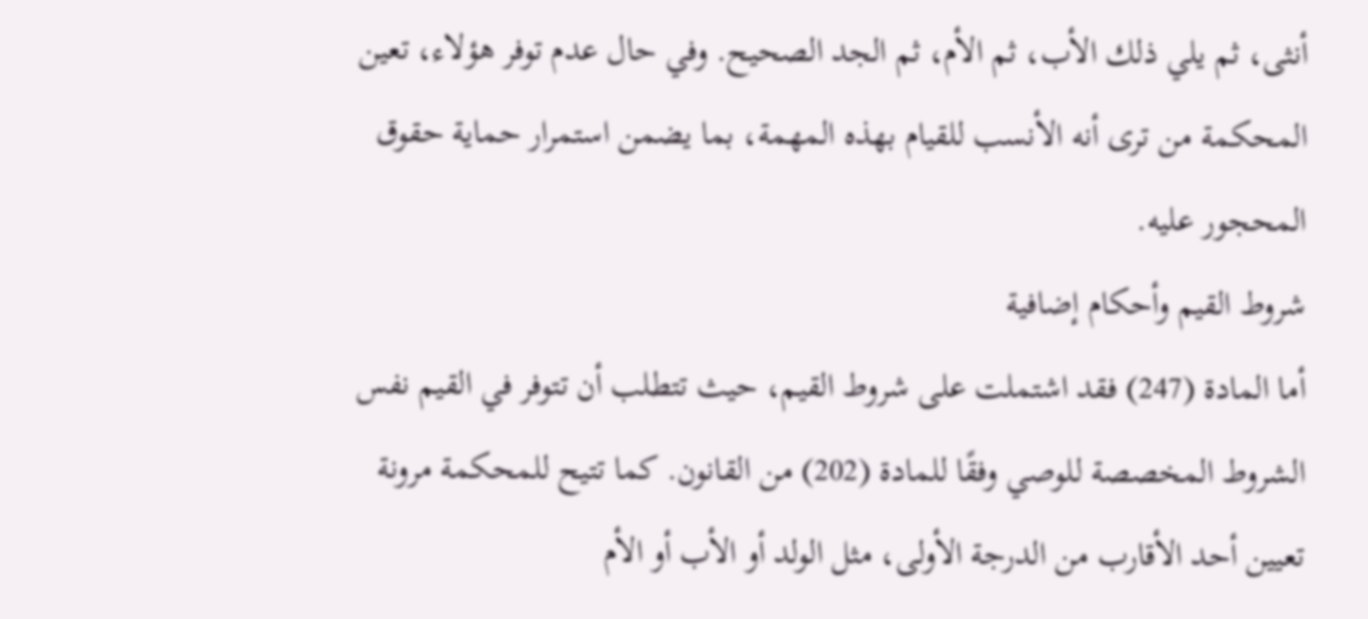أنثى، ثم يلي ذلك الأب، ثم الأم، ثم الجد الصحيح. وفي حال عدم توفر هؤلاء، تعين المحكمة من ترى أنه الأنسب للقيام بهذه المهمة، بما يضمن استمرار حماية حقوق المحجور عليه.
شروط القيم وأحكام إضافية
أما المادة (247) فقد اشتملت على شروط القيم، حيث تتطلب أن تتوفر في القيم نفس الشروط المخصصة للوصي وفقًا للمادة (202) من القانون. كما تتيح للمحكمة مرونة تعيين أحد الأقارب من الدرجة الأولى، مثل الولد أو الأب أو الأم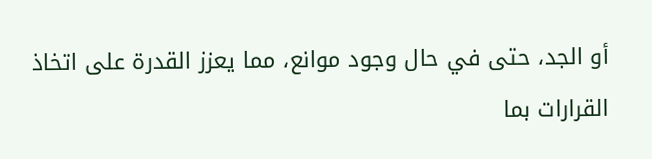أو الجد، حتى في حال وجود موانع، مما يعزز القدرة على اتخاذ القرارات بما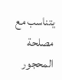يتناسب مع مصلحة المحجور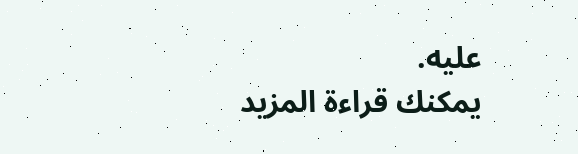عليه.
يمكنك قراءة المزيد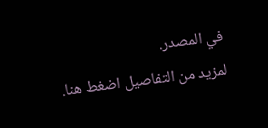في المصدر.
لمزيد من التفاصيل اضغط هنا.